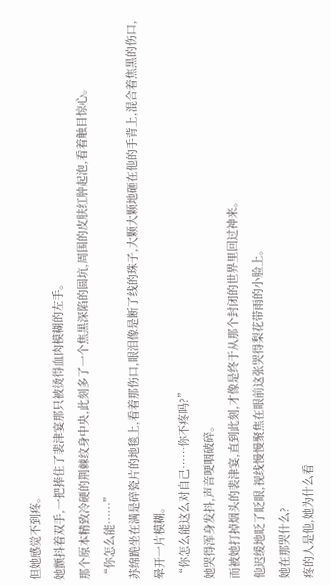但她感觉不到疼。
她颤抖着双手,一把捧住了裴津宴那只被烫得血肉模糊的左手。
那个原本精致冷硬的荆棘纹身中央,此刻多了一个焦黑深陷的圆坑,周围的皮肤红肿起泡,看着触目惊心。
“你怎么能……”
苏绵跪坐在满是碎瓷片的地毯上,看着那伤口,眼泪像是断了线的珠子,大颗大颗地砸在他的手背上,混合着焦黑的伤口,晕开一片模糊。
“你怎么能这么对自己……你不疼吗?”
她哭得浑身发抖,声音哽咽破碎。
而被她打掉烟头的裴津宴,直到此刻,才像是终于从那个封闭的世界里回过神来。
他迟缓地眨了眨眼,视线慢慢聚焦在眼前这张哭得梨花带雨的小脸上。
她在那哭什么?
疼的人是他,她为什么看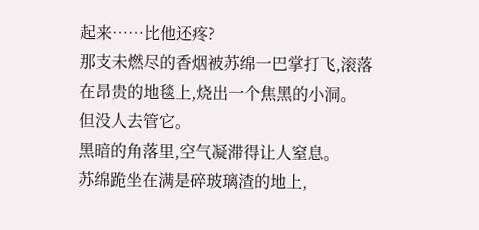起来……比他还疼?
那支未燃尽的香烟被苏绵一巴掌打飞,滚落在昂贵的地毯上,烧出一个焦黑的小洞。
但没人去管它。
黑暗的角落里,空气凝滞得让人窒息。
苏绵跪坐在满是碎玻璃渣的地上,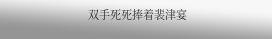双手死死捧着裴津宴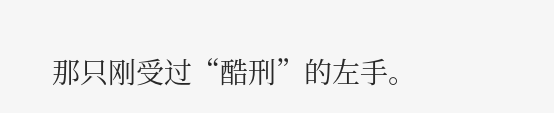那只刚受过“酷刑”的左手。